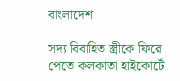বাংলাদেশ

সদ্য বিবাহিত স্ত্রীকে ফিরে পেতে কলকাতা হাইকোর্টে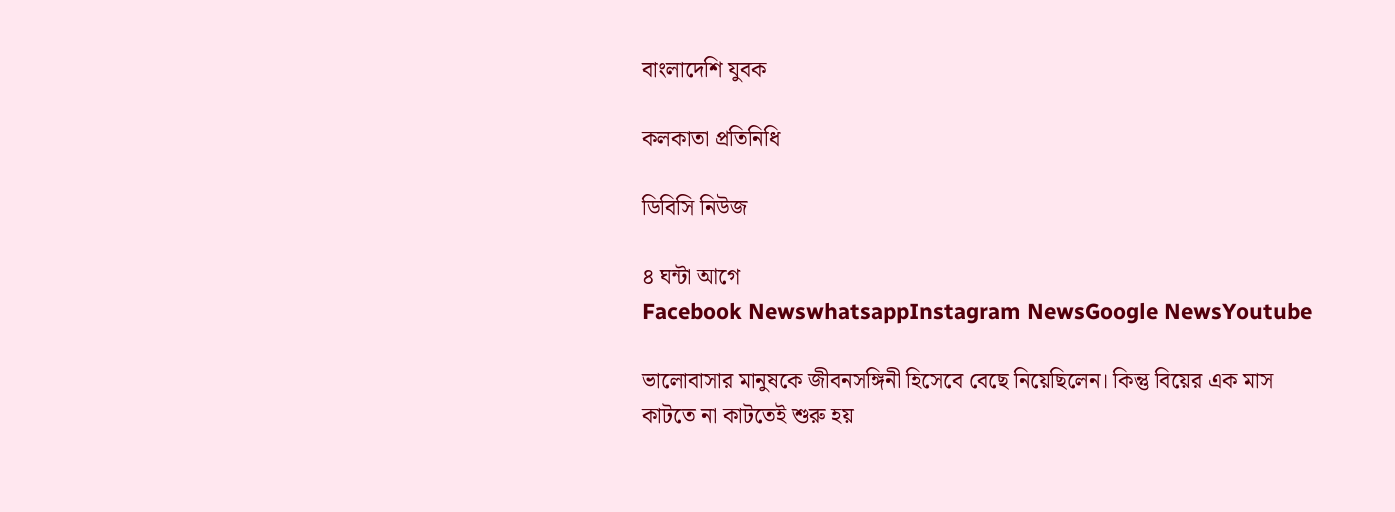বাংলাদেশি যুবক

কলকাতা প্রতিনিধি

ডিবিসি নিউজ

৪ ঘন্টা আগে
Facebook NewswhatsappInstagram NewsGoogle NewsYoutube

ভালোবাসার মানুষকে জীবনসঙ্গিনী হিসেবে বেছে নিয়েছিলেন। কিন্তু বিয়ের এক মাস কাটতে না কাটতেই শুরু হয়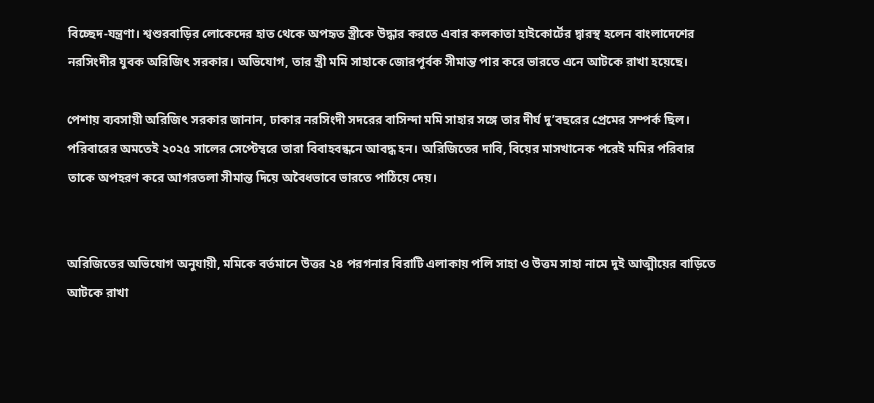বিচ্ছেদ-যন্ত্রণা। শ্বশুরবাড়ির লোকেদের হাত থেকে অপহৃত স্ত্রীকে উদ্ধার করতে এবার কলকাতা হাইকোর্টের দ্বারস্থ হলেন বাংলাদেশের নরসিংদীর যুবক অরিজিৎ সরকার। অভিযোগ, তার স্ত্রী মমি সাহাকে জোরপূর্বক সীমান্ত পার করে ভারতে এনে আটকে রাখা হয়েছে।

পেশায় ব্যবসায়ী অরিজিৎ সরকার জানান, ঢাকার নরসিংদী সদরের বাসিন্দা মমি সাহার সঙ্গে তার দীর্ঘ দু’বছরের প্রেমের সম্পর্ক ছিল। পরিবারের অমতেই ২০২৫ সালের সেপ্টেম্বরে তারা বিবাহবন্ধনে আবদ্ধ হন। অরিজিতের দাবি, বিয়ের মাসখানেক পরেই মমির পরিবার তাকে অপহরণ করে আগরতলা সীমান্ত দিয়ে অবৈধভাবে ভারতে পাঠিয়ে দেয়।


অরিজিতের অভিযোগ অনুযায়ী, মমিকে বর্তমানে উত্তর ২৪ পরগনার বিরাটি এলাকায় পলি সাহা ও উত্তম সাহা নামে দুই আত্মীয়ের বাড়িতে আটকে রাখা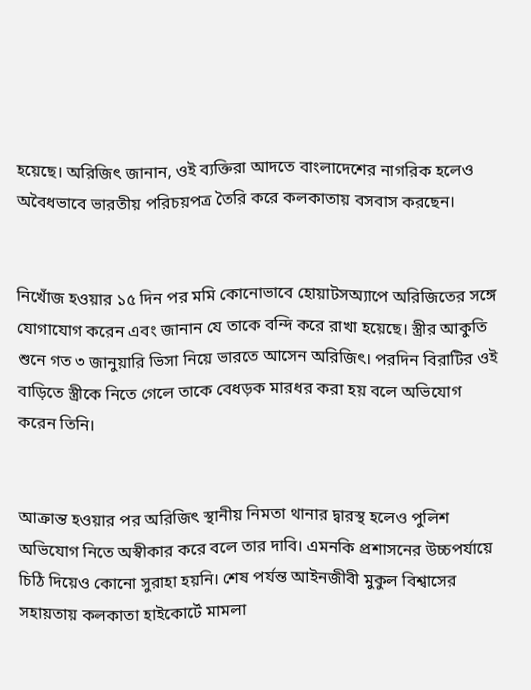হয়েছে। অরিজিৎ জানান, ওই ব্যক্তিরা আদতে বাংলাদেশের নাগরিক হলেও অবৈধভাবে ভারতীয় পরিচয়পত্র তৈরি করে কলকাতায় বসবাস করছেন।


নিখোঁজ হওয়ার ১৫ দিন পর মমি কোনোভাবে হোয়াটসঅ্যাপে অরিজিতের সঙ্গে যোগাযোগ করেন এবং জানান যে তাকে বন্দি করে রাখা হয়েছে। স্ত্রীর আকুতি শুনে গত ৩ জানুয়ারি ভিসা নিয়ে ভারতে আসেন অরিজিৎ। পরদিন বিরাটির ওই বাড়িতে স্ত্রীকে নিতে গেলে তাকে বেধড়ক মারধর করা হয় বলে অভিযোগ করেন তিনি।


আক্রান্ত হওয়ার পর অরিজিৎ স্থানীয় নিমতা থানার দ্বারস্থ হলেও পুলিশ অভিযোগ নিতে অস্বীকার করে বলে তার দাবি। এমনকি প্রশাসনের উচ্চপর্যায়ে চিঠি দিয়েও কোনো সুরাহা হয়নি। শেষ পর্যন্ত আইনজীবী মুকুল বিশ্বাসের সহায়তায় কলকাতা হাইকোর্টে মামলা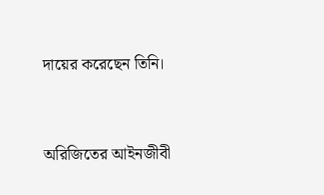দায়ের করেছেন তিনি।


অরিজিতের আইনজীবী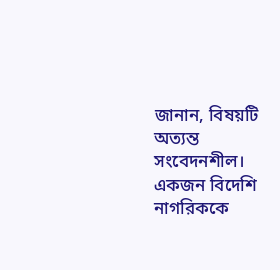জানান, বিষয়টি অত্যন্ত সংবেদনশীল। একজন বিদেশি নাগরিককে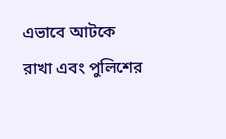এভাবে আটকে রাখা এবং পুলিশের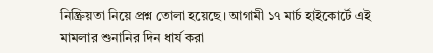নিষ্ক্রিয়তা নিয়ে প্রশ্ন তোলা হয়েছে। আগামী ১৭ মার্চ হাইকোর্টে এই মামলার শুনানির দিন ধার্য করা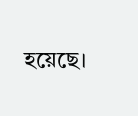হয়েছে।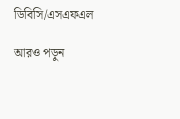ডিবিসি/এসএফএল

আরও পড়ুন